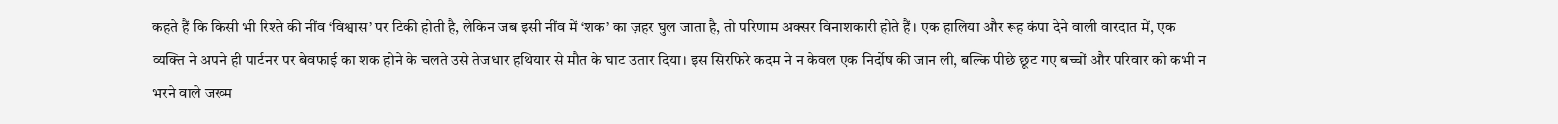कहते हैं कि किसी भी रिश्ते की नींव ‘विश्वास’ पर टिकी होती है, लेकिन जब इसी नींव में ‘शक’ का ज़हर घुल जाता है, तो परिणाम अक्सर विनाशकारी होते हैं। एक हालिया और रूह कंपा देने वाली वारदात में, एक व्यक्ति ने अपने ही पार्टनर पर बेवफाई का शक होने के चलते उसे तेजधार हथियार से मौत के घाट उतार दिया। इस सिरफिरे कदम ने न केवल एक निर्दोष की जान ली, बल्कि पीछे छूट गए बच्चों और परिवार को कभी न भरने वाले जख्म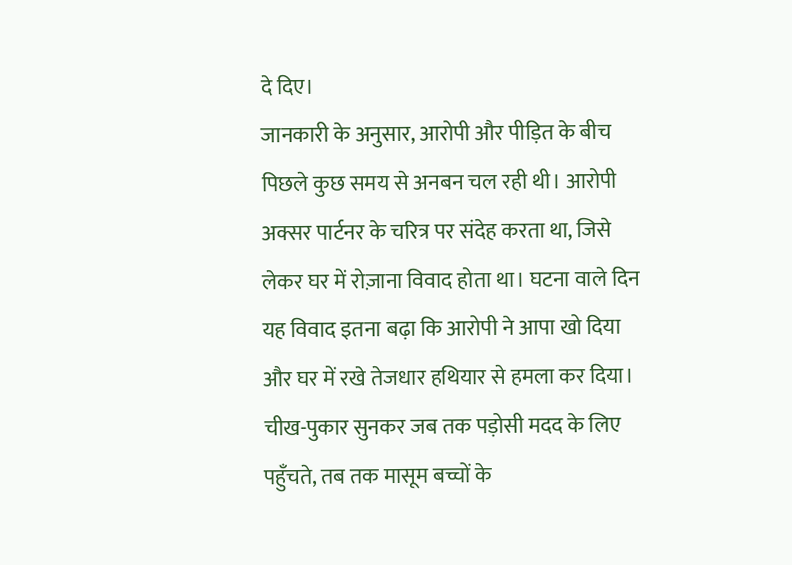दे दिए।
जानकारी के अनुसार, आरोपी और पीड़ित के बीच पिछले कुछ समय से अनबन चल रही थी। आरोपी अक्सर पार्टनर के चरित्र पर संदेह करता था, जिसे लेकर घर में रोज़ाना विवाद होता था। घटना वाले दिन यह विवाद इतना बढ़ा कि आरोपी ने आपा खो दिया और घर में रखे तेजधार हथियार से हमला कर दिया। चीख-पुकार सुनकर जब तक पड़ोसी मदद के लिए पहुँचते, तब तक मासूम बच्चों के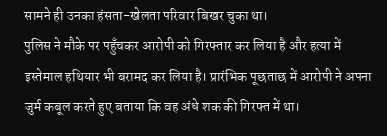सामने ही उनका हंसता-खेलता परिवार बिखर चुका था।
पुलिस ने मौके पर पहुँचकर आरोपी को गिरफ्तार कर लिया है और हत्या में इस्तेमाल हथियार भी बरामद कर लिया है। प्रारंभिक पूछताछ में आरोपी ने अपना जुर्म कबूल करते हुए बताया कि वह अंधे शक की गिरफ्त में था।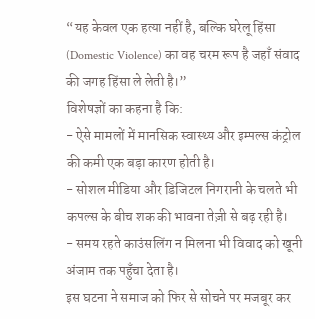“यह केवल एक हत्या नहीं है, बल्कि घरेलू हिंसा (Domestic Violence) का वह चरम रूप है जहाँ संवाद की जगह हिंसा ले लेती है।”
विशेषज्ञों का कहना है कि:
- ऐसे मामलों में मानसिक स्वास्थ्य और इम्पल्स कंट्रोल की कमी एक बड़ा कारण होती है।
- सोशल मीडिया और डिजिटल निगरानी के चलते भी कपल्स के बीच शक की भावना तेज़ी से बढ़ रही है।
- समय रहते काउंसलिंग न मिलना भी विवाद को खूनी अंजाम तक पहुँचा देता है।
इस घटना ने समाज को फिर से सोचने पर मजबूर कर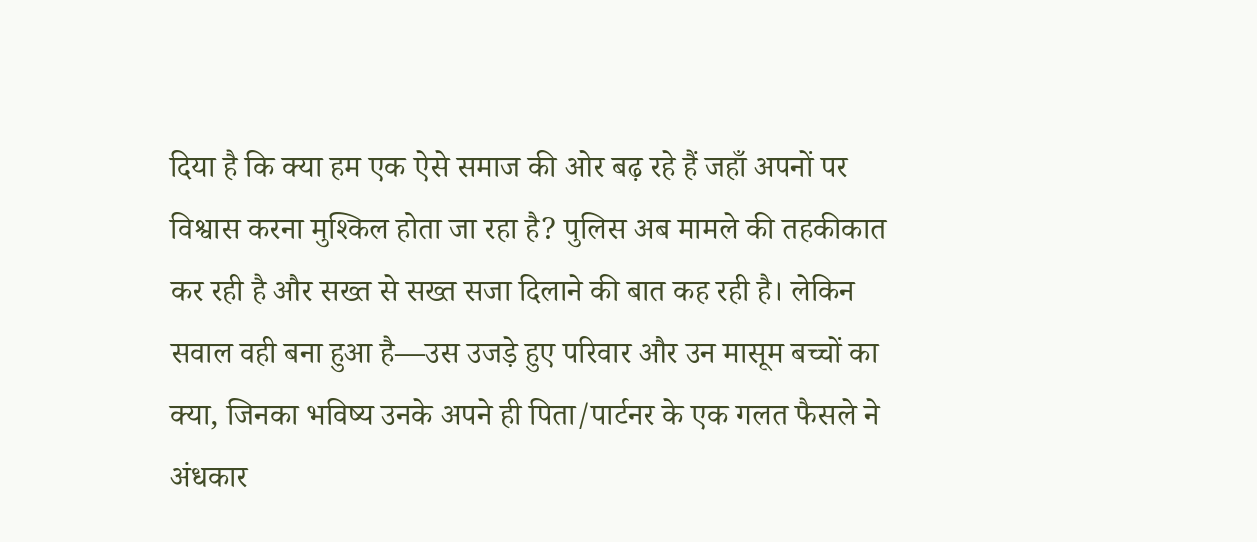दिया है कि क्या हम एक ऐसे समाज की ओर बढ़ रहे हैं जहाँ अपनों पर विश्वास करना मुश्किल होता जा रहा है? पुलिस अब मामले की तहकीकात कर रही है और सख्त से सख्त सजा दिलाने की बात कह रही है। लेकिन सवाल वही बना हुआ है—उस उजड़े हुए परिवार और उन मासूम बच्चों का क्या, जिनका भविष्य उनके अपने ही पिता/पार्टनर के एक गलत फैसले ने अंधकार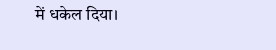में धकेल दिया।